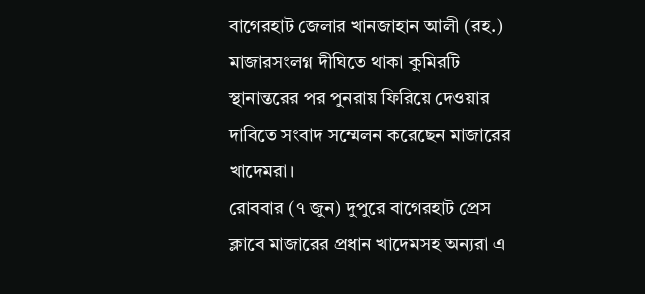বাগেরহাট জেলার খানজাহান আলী (রহ.) মাজারসংলগ্ন দীঘিতে থাকা কুমিরটি স্থানান্তরের পর পুনরায় ফিরিয়ে দেওয়ার দাবিতে সংবাদ সম্মেলন করেছেন মাজারের খাদেমরা।
রোববার (৭ জুন) দুপুরে বাগেরহাট প্রেস ক্লাবে মাজারের প্রধান খাদেমসহ অন্যরা এ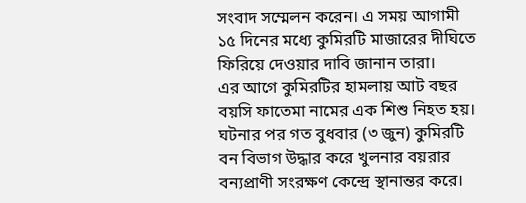সংবাদ সম্মেলন করেন। এ সময় আগামী ১৫ দিনের মধ্যে কুমিরটি মাজারের দীঘিতে ফিরিয়ে দেওয়ার দাবি জানান তারা।
এর আগে কুমিরটির হামলায় আট বছর বয়সি ফাতেমা নামের এক শিশু নিহত হয়। ঘটনার পর গত বুধবার (৩ জুন) কুমিরটি বন বিভাগ উদ্ধার করে খুলনার বয়রার বন্যপ্রাণী সংরক্ষণ কেন্দ্রে স্থানান্তর করে।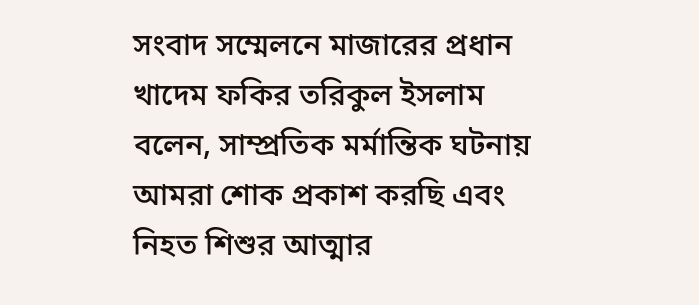সংবাদ সম্মেলনে মাজারের প্রধান খাদেম ফকির তরিকুল ইসলাম বলেন, সাম্প্রতিক মর্মান্তিক ঘটনায় আমরা শোক প্রকাশ করছি এবং নিহত শিশুর আত্মার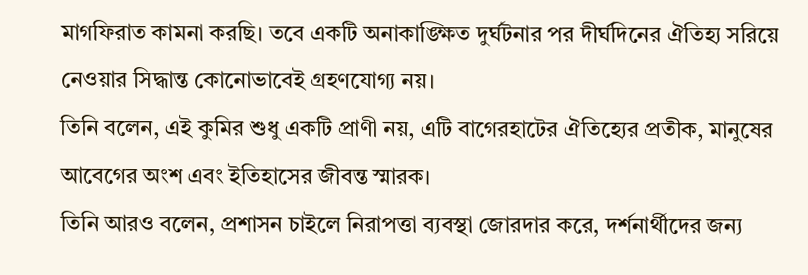মাগফিরাত কামনা করছি। তবে একটি অনাকাঙ্ক্ষিত দুর্ঘটনার পর দীর্ঘদিনের ঐতিহ্য সরিয়ে নেওয়ার সিদ্ধান্ত কোনোভাবেই গ্রহণযোগ্য নয়।
তিনি বলেন, এই কুমির শুধু একটি প্রাণী নয়, এটি বাগেরহাটের ঐতিহ্যের প্রতীক, মানুষের আবেগের অংশ এবং ইতিহাসের জীবন্ত স্মারক।
তিনি আরও বলেন, প্রশাসন চাইলে নিরাপত্তা ব্যবস্থা জোরদার করে, দর্শনার্থীদের জন্য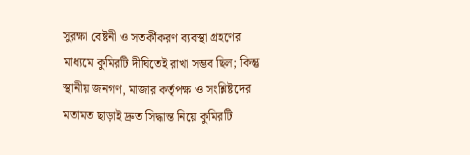সুরক্ষা বেষ্টনী ও সতর্কীকরণ ব্যবস্থা গ্রহণের মাধ্যমে কুমিরটি দীঘিতেই রাখা সম্ভব ছিল; কিন্তু স্থানীয় জনগণ, মাজার কর্তৃপক্ষ ও সংশ্লিষ্টদের মতামত ছাড়াই দ্রুত সিদ্ধান্ত নিয়ে কুমিরটি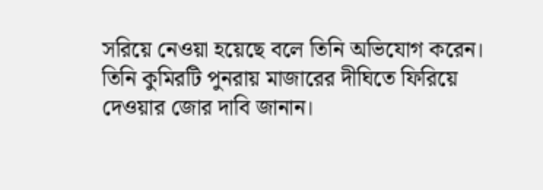সরিয়ে নেওয়া হয়েছে বলে তিনি অভিযোগ করেন।
তিনি কুমিরটি পুনরায় মাজারের দীঘিতে ফিরিয়ে দেওয়ার জোর দাবি জানান।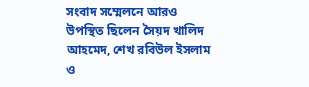সংবাদ সম্মেলনে আরও উপস্থিত ছিলেন সৈয়দ খালিদ আহমেদ, শেখ রবিউল ইসলাম ও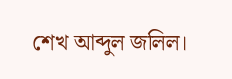শেখ আব্দুল জলিল।